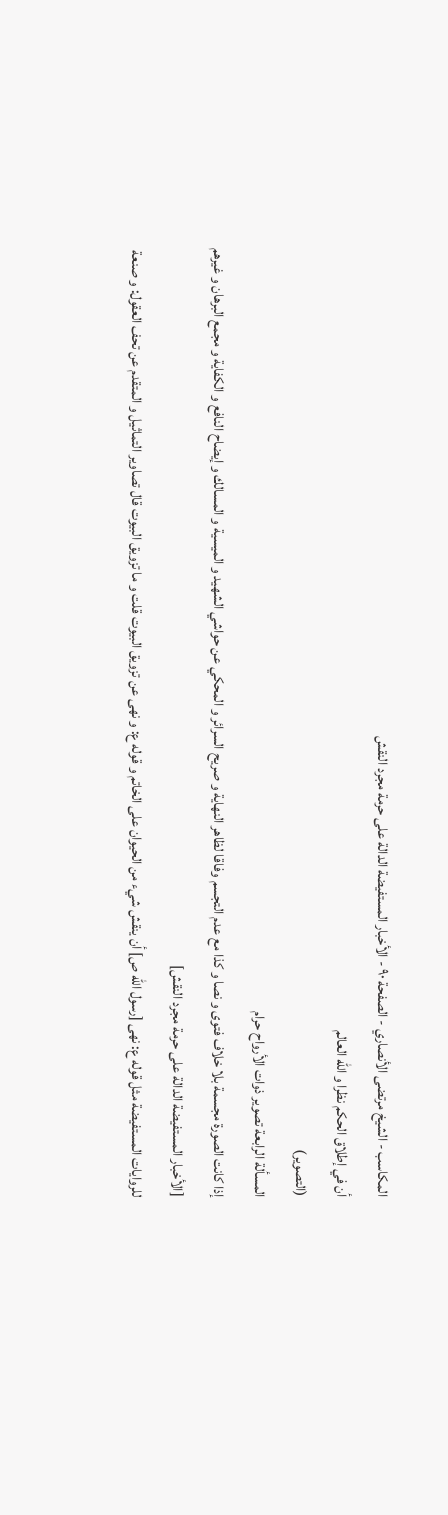المكاسب - الشيخ مرتضى الأنصاري - الصفحة ٩٠ - الأخبار المستفيضة الدالة على حرمة مجرد النقش
أن في إطلاق الحكم نظرا و الله العالم
(التصوير)
المسألة الرابعة تصوير ذوات الأرواح حرام
إذا كانت الصورة مجسمة بلا خلاف فتوى و نصا و كذا مع عدم التجسم وفاقا لظاهر النهاية و صريح السرائر و المحكي عن حواشي الشهيد و الميسية و المسالك و إيضاح النافع و الكفاية و مجمع البرهان و غيرهم
[الأخبار المستفيضة الدالة على حرمة مجرد النقش]
للروايات المستفيضة مثل قوله ع: نهى [رسول الله ص] أن ينقش شيء من الحيوان على الخاتم و قوله ع: و نهى عن تزويق البيوت قلت و ما تزويق البيوت قال تصاوير التماثيل و المتقدم عن تحف العقول: و صنعة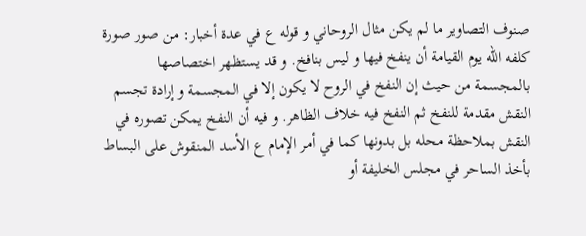صنوف التصاوير ما لم يكن مثال الروحاني و قوله ع في عدة أخبار: من صور صورة كلفه الله يوم القيامة أن ينفخ فيها و ليس بنافخ. و قد يستظهر اختصاصها بالمجسمة من حيث إن النفخ في الروح لا يكون إلا في المجسمة و إرادة تجسم النقش مقدمة للنفخ ثم النفخ فيه خلاف الظاهر. و فيه أن النفخ يمكن تصوره في النقش بملاحظة محله بل بدونها كما في أمر الإمام ع الأسد المنقوش على البساط بأخذ الساحر في مجلس الخليفة أو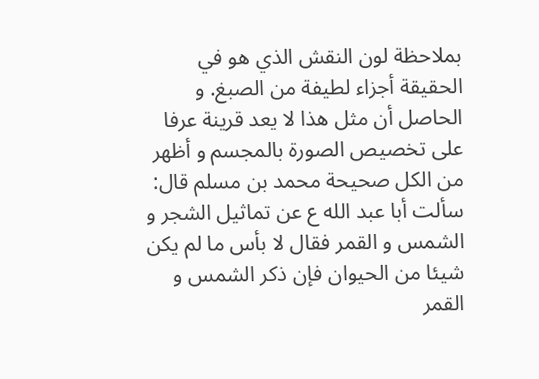بملاحظة لون النقش الذي هو في الحقيقة أجزاء لطيفة من الصبغ. و الحاصل أن مثل هذا لا يعد قرينة عرفا على تخصيص الصورة بالمجسم و أظهر من الكل صحيحة محمد بن مسلم قال: سألت أبا عبد الله ع عن تماثيل الشجر و الشمس و القمر فقال لا بأس ما لم يكن شيئا من الحيوان فإن ذكر الشمس و القمر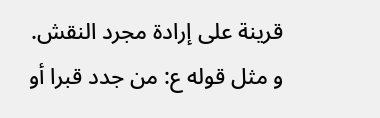قرينة على إرادة مجرد النقش. و مثل قوله ع: من جدد قبرا أو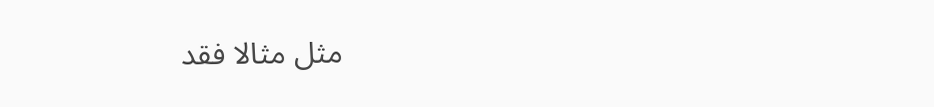مثل مثالا فقد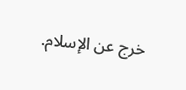خرج عن الإسلام.